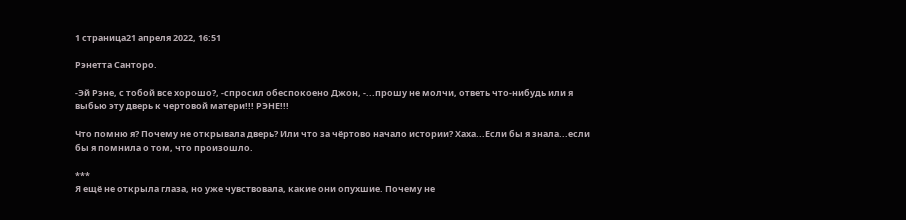1 страница21 апреля 2022, 16:51

Рэнетта Санторо.

-Эй Рэне, с тобой все хорошо?, -спросил обеспокоено Джон, -...прошу не молчи, ответь что-нибудь или я выбью эту дверь к чертовой матери!!! РЭНЕ!!!

Что помню я? Почему не открывала дверь? Или что за чёртово начало истории? Хаха...Если бы я знала...если бы я помнила о том, что произошло.

***
Я ещё не открыла глаза, но уже чувствовала, какие они опухшие. Почему не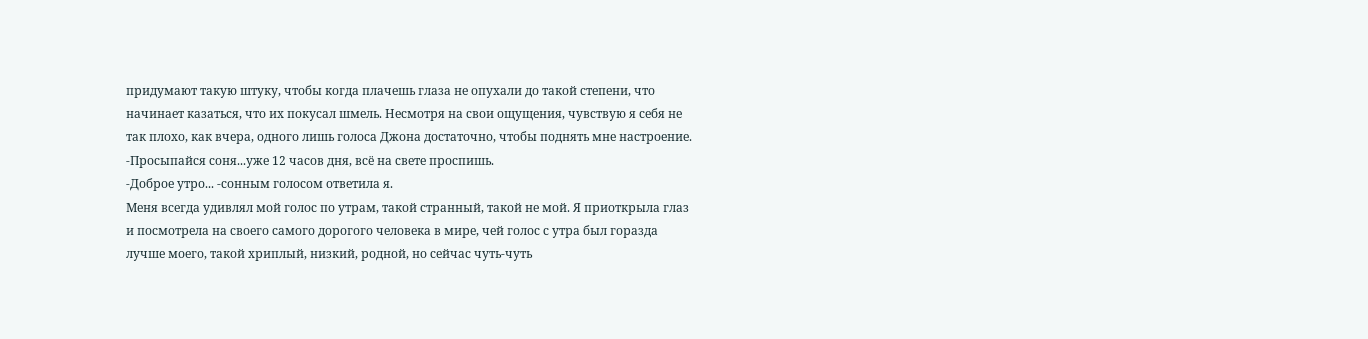придумают такую штуку, чтобы когда плачешь глаза не опухали до такой степени, что начинает казаться, что их покусал шмель. Несмотря на свои ощущения, чувствую я себя не так плохо, как вчера, одного лишь голоса Джона достаточно, чтобы поднять мне настроение.
-Просыпайся соня...уже 12 часов дня, всё на свете проспишь.
-Доброе утро... -сонным голосом ответила я.
Меня всегда удивлял мой голос по утрам, такой странный, такой не мой. Я приоткрыла глаз и посмотрела на своего самого дорогого человека в мире, чей голос с утра был горазда лучше моего, такой хриплый, низкий, родной, но сейчас чуть-чуть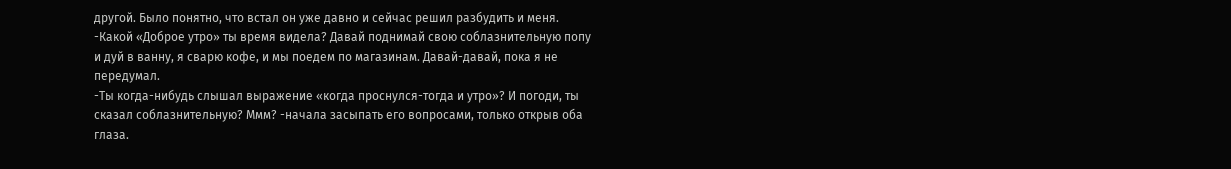другой. Было понятно, что встал он уже давно и сейчас решил разбудить и меня.
-Какой «Доброе утро» ты время видела? Давай поднимай свою соблазнительную попу и дуй в ванну, я сварю кофе, и мы поедем по магазинам. Давай-давай, пока я не передумал.
-Ты когда-нибудь слышал выражение «когда проснулся-тогда и утро»? И погоди, ты сказал соблазнительную? Ммм? -начала засыпать его вопросами, только открыв оба глаза.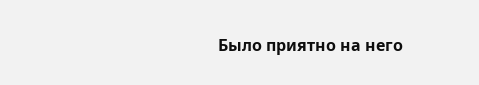Было приятно на него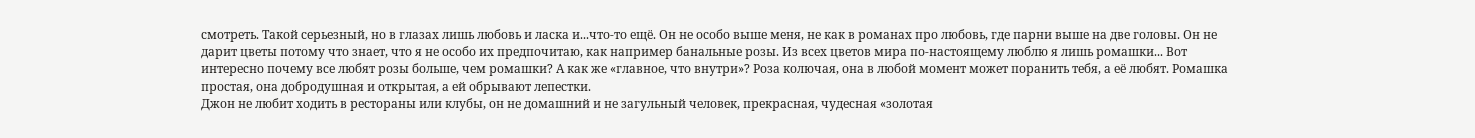смотреть. Такой серьезный, но в глазах лишь любовь и ласка и...что-то ещё. Он не особо выше меня, не как в романах про любовь, где парни выше на две головы. Он не дарит цветы потому что знает, что я не особо их предпочитаю, как например банальные розы. Из всех цветов мира по-настоящему люблю я лишь ромашки... Вот интересно почему все любят розы больше, чем ромашки? А как же «главное, что внутри»? Роза колючая, она в любой момент может поранить тебя, а её любят. Ромашка простая, она добродушная и открытая, а ей обрывают лепестки.
Джон не любит ходить в рестораны или клубы, он не домашний и не загульный человек, прекрасная, чудесная «золотая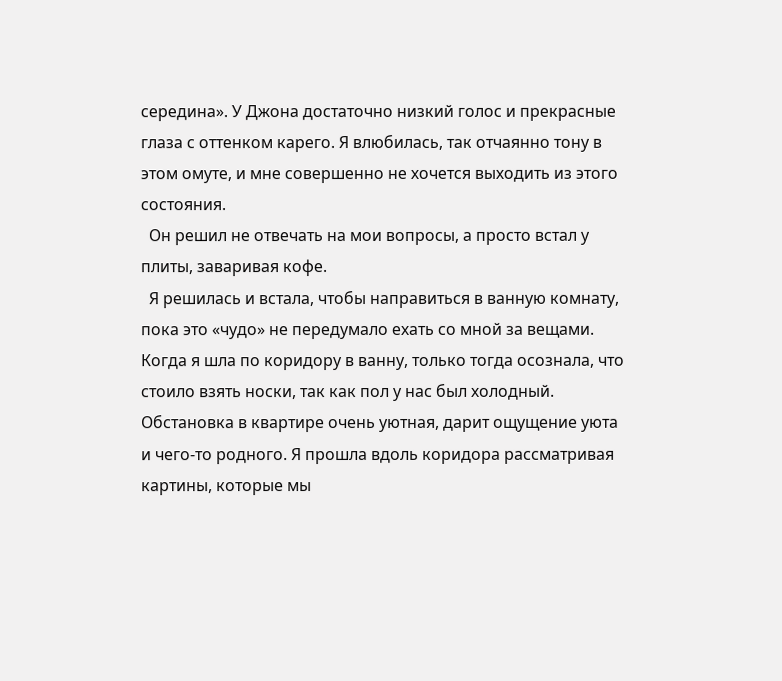середина». У Джона достаточно низкий голос и прекрасные глаза с оттенком карего. Я влюбилась, так отчаянно тону в этом омуте, и мне совершенно не хочется выходить из этого состояния.
  Он решил не отвечать на мои вопросы, а просто встал у плиты, заваривая кофе.
  Я решилась и встала, чтобы направиться в ванную комнату, пока это «чудо» не передумало ехать со мной за вещами. Когда я шла по коридору в ванну, только тогда осознала, что стоило взять носки, так как пол у нас был холодный. Обстановка в квартире очень уютная, дарит ощущение уюта и чего-то родного. Я прошла вдоль коридора рассматривая картины, которые мы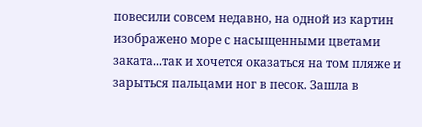повесили совсем недавно, на одной из картин изображено море с насыщенными цветами заката...так и хочется оказаться на том пляже и зарыться пальцами ног в песок. Зашла в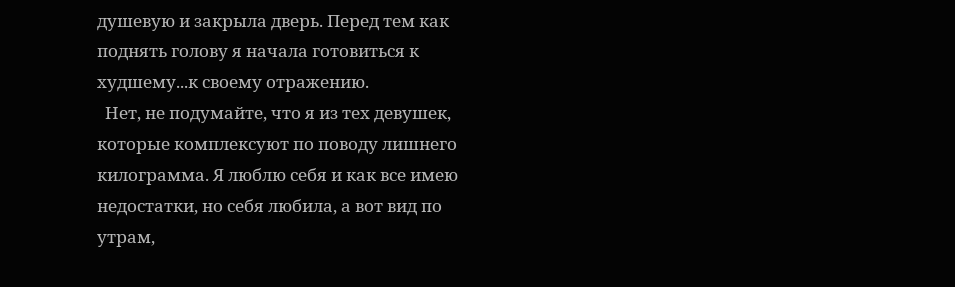душевую и закрыла дверь. Перед тем как поднять голову я начала готовиться к худшему...к своему отражению.
  Нет, не подумайте, что я из тех девушек, которые комплексуют по поводу лишнего килограмма. Я люблю себя и как все имею недостатки, но себя любила, а вот вид по утрам,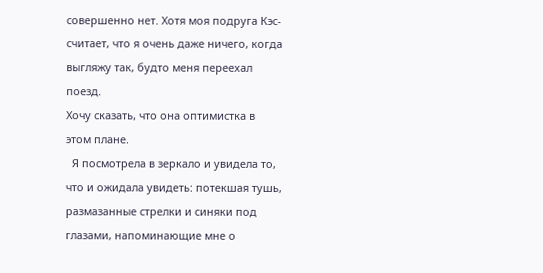совершенно нет. Хотя моя подруга Кэс-считает, что я очень даже ничего, когда выгляжу так, будто меня переехал поезд.
Хочу сказать, что она оптимистка в этом плане.
  Я посмотрела в зеркало и увидела то, что и ожидала увидеть: потекшая тушь, размазанные стрелки и синяки под глазами, напоминающие мне о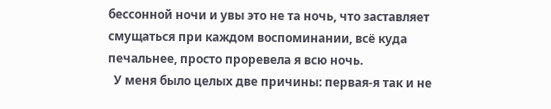бессонной ночи и увы это не та ночь, что заставляет смущаться при каждом воспоминании, всё куда печальнее, просто проревела я всю ночь.
  У меня было целых две причины: первая-я так и не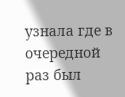узнала где в очередной раз был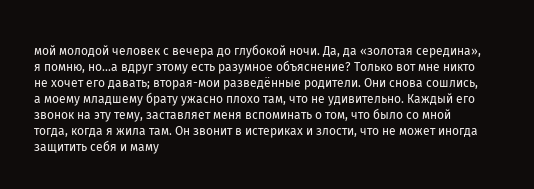мой молодой человек с вечера до глубокой ночи. Да, да «золотая середина», я помню, но...а вдруг этому есть разумное объяснение? Только вот мне никто не хочет его давать; вторая-мои разведённые родители. Они снова сошлись, а моему младшему брату ужасно плохо там, что не удивительно. Каждый его звонок на эту тему, заставляет меня вспоминать о том, что было со мной тогда, когда я жила там. Он звонит в истериках и злости, что не может иногда защитить себя и маму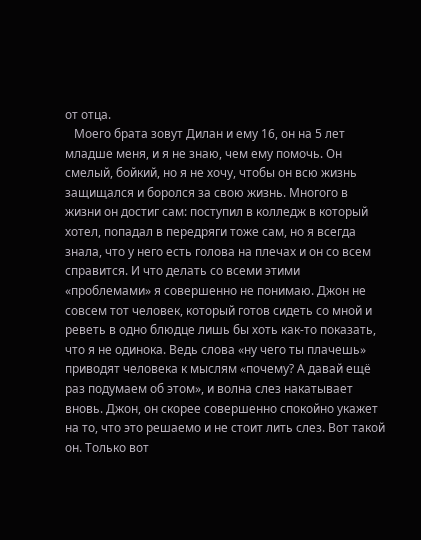от отца.
   Моего брата зовут Дилан и ему 16, он на 5 лет младше меня, и я не знаю, чем ему помочь. Он смелый, бойкий, но я не хочу, чтобы он всю жизнь защищался и боролся за свою жизнь. Многого в жизни он достиг сам: поступил в колледж в который хотел, попадал в передряги тоже сам, но я всегда знала, что у него есть голова на плечах и он со всем справится. И что делать со всеми этими «проблемами» я совершенно не понимаю. Джон не совсем тот человек, который готов сидеть со мной и реветь в одно блюдце лишь бы хоть как-то показать, что я не одинока. Ведь слова «ну чего ты плачешь» приводят человека к мыслям «почему? А давай ещё раз подумаем об этом», и волна слез накатывает вновь. Джон, он скорее совершенно спокойно укажет на то, что это решаемо и не стоит лить слез. Вот такой он. Только вот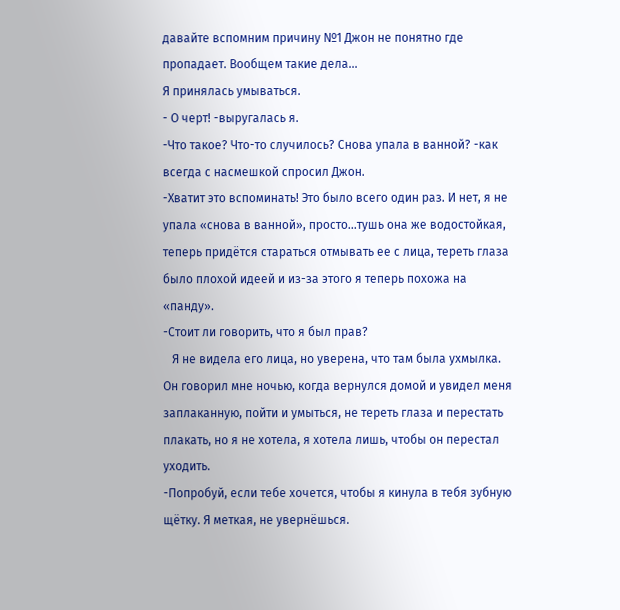давайте вспомним причину №1 Джон не понятно где пропадает. Вообщем такие дела...
Я принялась умываться.
- О черт! -выругалась я.
-Что такое? Что-то случилось? Снова упала в ванной? -как всегда с насмешкой спросил Джон.
-Хватит это вспоминать! Это было всего один раз. И нет, я не упала «снова в ванной», просто...тушь она же водостойкая, теперь придётся стараться отмывать ее с лица, тереть глаза было плохой идеей и из-за этого я теперь похожа на «панду».
-Стоит ли говорить, что я был прав?
   Я не видела его лица, но уверена, что там была ухмылка. Он говорил мне ночью, когда вернулся домой и увидел меня заплаканную, пойти и умыться, не тереть глаза и перестать плакать, но я не хотела, я хотела лишь, чтобы он перестал уходить.
-Попробуй, если тебе хочется, чтобы я кинула в тебя зубную щётку. Я меткая, не увернёшься.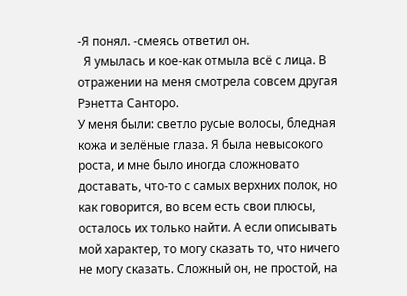-Я понял. -смеясь ответил он.
  Я умылась и кое-как отмыла всё с лица. В отражении на меня смотрела совсем другая Рэнетта Санторо.
У меня были: светло русые волосы, бледная кожа и зелёные глаза. Я была невысокого роста, и мне было иногда сложновато доставать, что-то с самых верхних полок, но как говорится, во всем есть свои плюсы, осталось их только найти. А если описывать мой характер, то могу сказать то, что ничего не могу сказать. Сложный он, не простой, на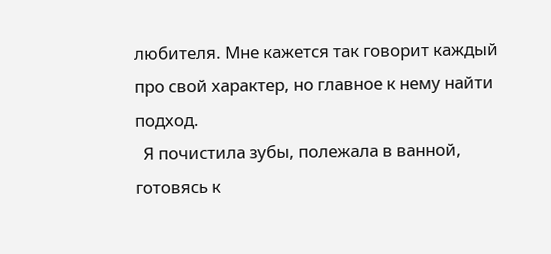любителя. Мне кажется так говорит каждый про свой характер, но главное к нему найти подход.
  Я почистила зубы, полежала в ванной, готовясь к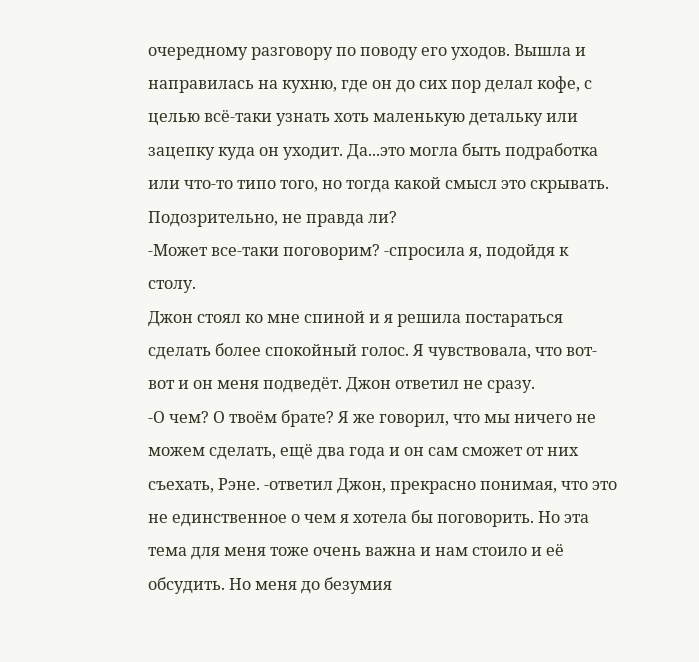очередному разговору по поводу его уходов. Вышла и направилась на кухню, где он до сих пор делал кофе, с целью всё-таки узнать хоть маленькую детальку или зацепку куда он уходит. Да...это могла быть подработка или что-то типо того, но тогда какой смысл это скрывать. Подозрительно, не правда ли?
-Может все-таки поговорим? -спросила я, подойдя к столу.
Джон стоял ко мне спиной и я решила постараться сделать более спокойный голос. Я чувствовала, что вот-вот и он меня подведёт. Джон ответил не сразу.
-О чем? О твоём брате? Я же говорил, что мы ничего не можем сделать, ещё два года и он сам сможет от них съехать, Рэне. -ответил Джон, прекрасно понимая, что это не единственное о чем я хотела бы поговорить. Но эта тема для меня тоже очень важна и нам стоило и её обсудить. Но меня до безумия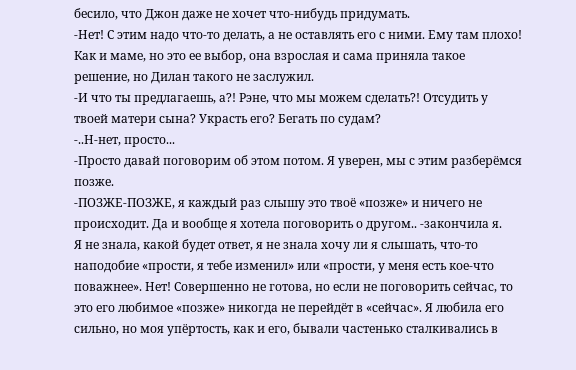бесило, что Джон даже не хочет что-нибудь придумать.
-Нет! С этим надо что-то делать, а не оставлять его с ними. Ему там плохо! Как и маме, но это ее выбор, она взрослая и сама приняла такое решение, но Дилан такого не заслужил.
-И что ты предлагаешь, а?! Рэне, что мы можем сделать?! Отсудить у твоей матери сына? Украсть его? Бегать по судам?
-..Н-нет, просто...
-Просто давай поговорим об этом потом. Я уверен, мы с этим разберёмся позже.
-ПОЗЖЕ-ПОЗЖЕ, я каждый раз слышу это твоё «позже» и ничего не происходит. Да и вообще я хотела поговорить о другом.. -закончила я.
Я не знала, какой будет ответ, я не знала хочу ли я слышать, что-то наподобие «прости, я тебе изменил» или «прости, у меня есть кое-что поважнее». Нет! Совершенно не готова, но если не поговорить сейчас, то это его любимое «позже» никогда не перейдёт в «сейчас». Я любила его сильно, но моя упёртость, как и его, бывали частенько сталкивались в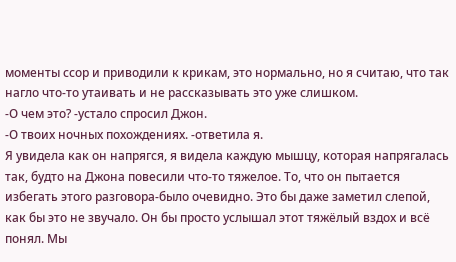моменты ссор и приводили к крикам, это нормально, но я считаю, что так нагло что-то утаивать и не рассказывать это уже слишком.
-О чем это? -устало спросил Джон.
-О твоих ночных похождениях. -ответила я.
Я увидела как он напрягся, я видела каждую мышцу, которая напрягалась так, будто на Джона повесили что-то тяжелое. То, что он пытается избегать этого разговора-было очевидно. Это бы даже заметил слепой, как бы это не звучало. Он бы просто услышал этот тяжёлый вздох и всё понял. Мы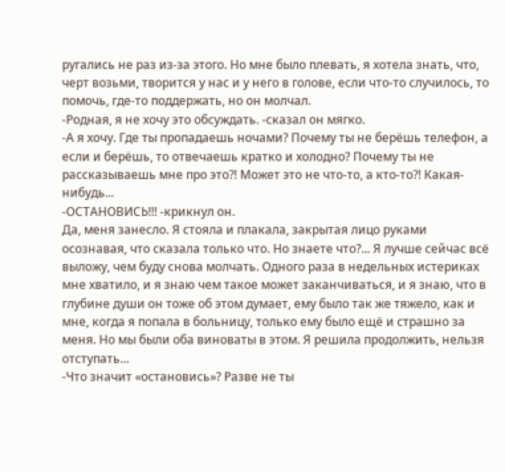ругались не раз из-за этого. Но мне было плевать, я хотела знать, что, черт возьми, творится у нас и у него в голове, если что-то случилось, то помочь, где-то поддержать, но он молчал.
-Родная, я не хочу это обсуждать. -сказал он мягко.
-А я хочу. Где ты пропадаешь ночами? Почему ты не берёшь телефон, а если и берёшь, то отвечаешь кратко и холодно? Почему ты не рассказываешь мне про это?! Может это не что-то, а кто-то?! Какая-нибудь...
-ОСТАНОВИСЬ!!! -крикнул он.
Да, меня занесло. Я стояла и плакала, закрытая лицо руками осознавая, что сказала только что. Но знаете что?... Я лучше сейчас всё выложу, чем буду снова молчать. Одного раза в недельных истериках мне хватило, и я знаю чем такое может заканчиваться, и я знаю, что в глубине души он тоже об этом думает, ему было так же тяжело, как и мне, когда я попала в больницу, только ему было ещё и страшно за меня. Но мы были оба виноваты в этом. Я решила продолжить, нельзя отступать...
-Что значит «остановись»? Разве не ты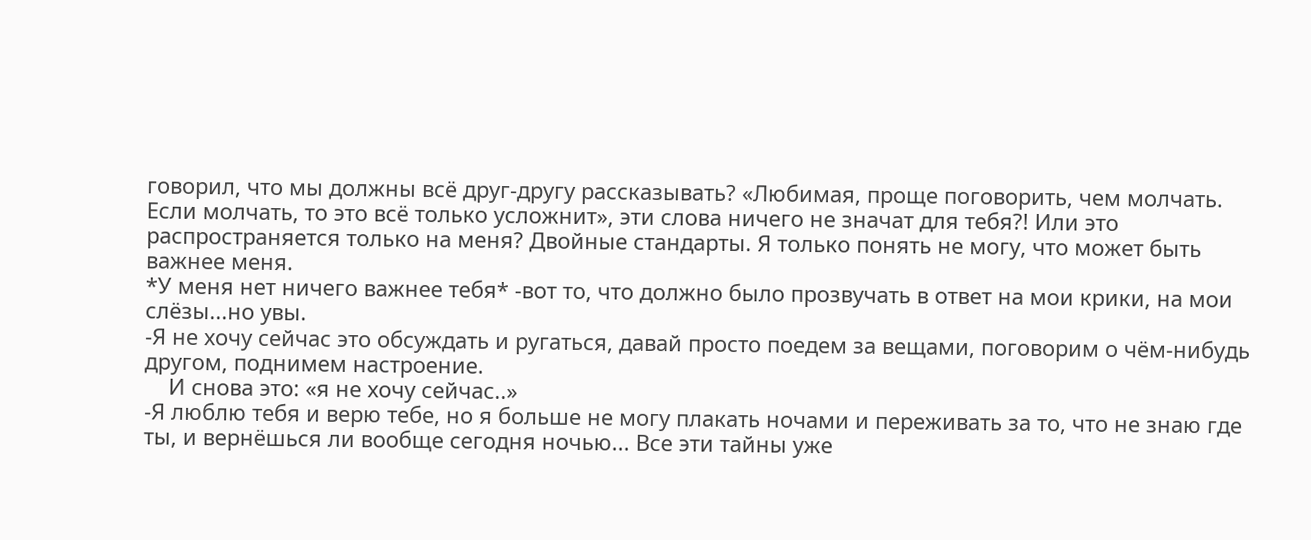говорил, что мы должны всё друг-другу рассказывать? «Любимая, проще поговорить, чем молчать. Если молчать, то это всё только усложнит», эти слова ничего не значат для тебя?! Или это распространяется только на меня? Двойные стандарты. Я только понять не могу, что может быть важнее меня.
*У меня нет ничего важнее тебя* -вот то, что должно было прозвучать в ответ на мои крики, на мои слёзы...но увы.
-Я не хочу сейчас это обсуждать и ругаться, давай просто поедем за вещами, поговорим о чём-нибудь другом, поднимем настроение.
    И снова это: «я не хочу сейчас..»
-Я люблю тебя и верю тебе, но я больше не могу плакать ночами и переживать за то, что не знаю где ты, и вернёшься ли вообще сегодня ночью... Все эти тайны уже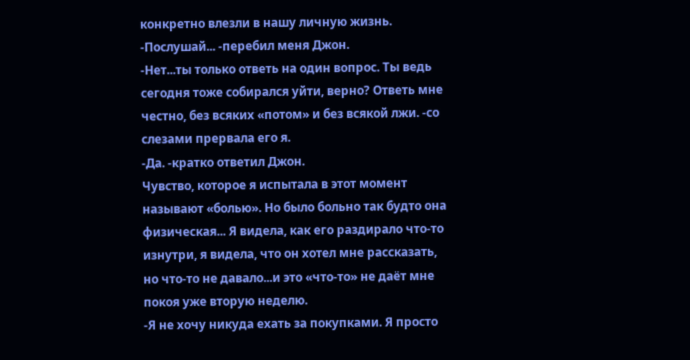конкретно влезли в нашу личную жизнь.
-Послушай... -перебил меня Джон.
-Нет...ты только ответь на один вопрос. Ты ведь сегодня тоже собирался уйти, верно? Ответь мне честно, без всяких «потом» и без всякой лжи. -со слезами прервала его я.
-Да. -кратко ответил Джон.
Чувство, которое я испытала в этот момент называют «болью». Но было больно так будто она физическая... Я видела, как его раздирало что-то изнутри, я видела, что он хотел мне рассказать, но что-то не давало...и это «что-то» не даёт мне покоя уже вторую неделю.
-Я не хочу никуда ехать за покупками. Я просто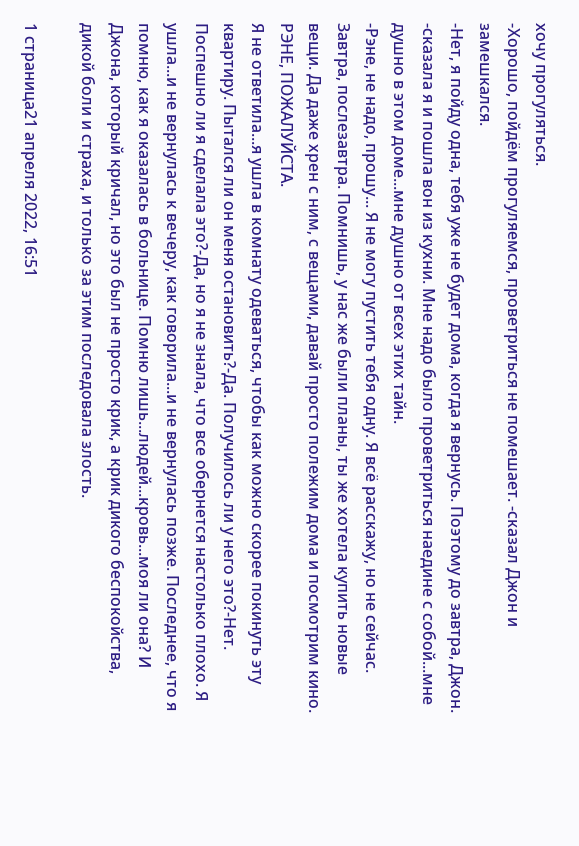хочу прогуляться.
-Хорошо, пойдём прогуляемся, проветриться не помешает. -сказал Джон и замешкался.
-Нет, я пойду одна, тебя уже не будет дома, когда я вернусь. Поэтому до завтра, Джон. -сказала я и пошла вон из кухни. Мне надо было проветриться наедине с собой...мне душно в этом доме...мне душно от всех этих тайн.
-Рэне, не надо, прошу... Я не могу пустить тебя одну. Я всё расскажу, но не сейчас. Завтра, послезавтра. Помнишь, у нас же были планы, ты же хотела купить новые вещи. Да даже хрен с ним, с вещами, давай просто полежим дома и посмотрим кино. РЭНЕ, ПОЖАЛУЙСТА.
Я не ответила...я ушла в комнату одеваться, чтобы как можно скорее покинуть эту квартиру. Пытался ли он меня остановить?-Да. Получилось ли у него это?-Нет. Поспешно ли я сделала это?-Да, но я не знала, что все обернется настолько плохо. Я ушла...и не вернулась к вечеру, как говорила...и не вернулась позже. Последнее, что я помню, как я оказалась в больнице. Помню лишь...людей...кровь...моя ли она? И Джона, который кричал, но это был не просто крик, а крик дикого беспокойства, дикой боли и страха, и только за этим последовала злость.

1 страница21 апреля 2022, 16:51